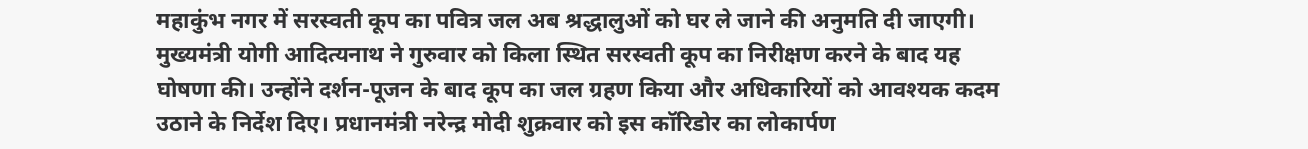महाकुंभ नगर में सरस्वती कूप का पवित्र जल अब श्रद्धालुओं को घर ले जाने की अनुमति दी जाएगी। मुख्यमंत्री योगी आदित्यनाथ ने गुरुवार को किला स्थित सरस्वती कूप का निरीक्षण करने के बाद यह घोषणा की। उन्होंने दर्शन-पूजन के बाद कूप का जल ग्रहण किया और अधिकारियों को आवश्यक कदम उठाने के निर्देश दिए। प्रधानमंत्री नरेन्द्र मोदी शुक्रवार को इस कॉरिडोर का लोकार्पण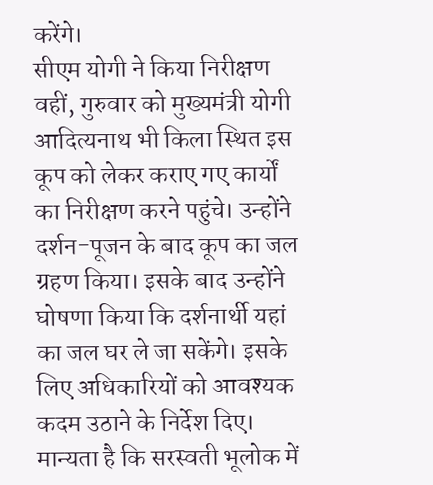करेंगे।
सीएम योगी ने किया निरीक्षण
वहीं, गुरुवार को मुख्यमंत्री योगी आदित्यनाथ भी किला स्थित इस कूप को लेकर कराए गए कार्यों का निरीक्षण करने पहुंचे। उन्होंने दर्शन-पूजन के बाद कूप का जल ग्रहण किया। इसके बाद उन्होंने घोषणा किया कि दर्शनार्थी यहां का जल घर ले जा सकेंगे। इसके लिए अधिकारियों को आवश्यक कदम उठाने के निर्देश दिए।
मान्यता है कि सरस्वती भूलोक में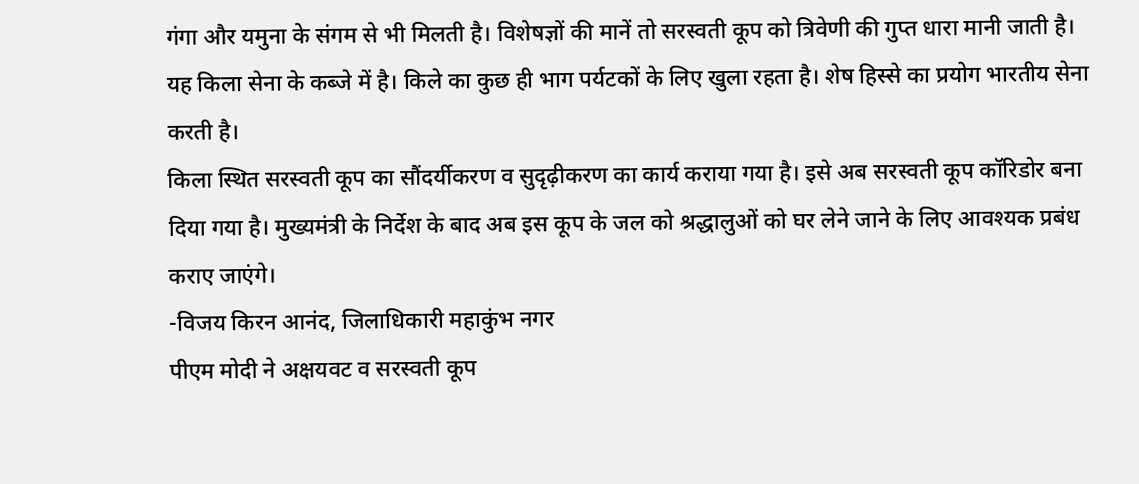गंगा और यमुना के संगम से भी मिलती है। विशेषज्ञों की मानें तो सरस्वती कूप को त्रिवेणी की गुप्त धारा मानी जाती है। यह किला सेना के कब्जे में है। किले का कुछ ही भाग पर्यटकों के लिए खुला रहता है। शेष हिस्से का प्रयोग भारतीय सेना करती है।
किला स्थित सरस्वती कूप का सौंदर्यीकरण व सुदृढ़ीकरण का कार्य कराया गया है। इसे अब सरस्वती कूप कॉरिडोर बना दिया गया है। मुख्यमंत्री के निर्देश के बाद अब इस कूप के जल को श्रद्धालुओं को घर लेने जाने के लिए आवश्यक प्रबंध कराए जाएंगे।
-विजय किरन आनंद, जिलाधिकारी महाकुंभ नगर
पीएम मोदी ने अक्षयवट व सरस्वती कूप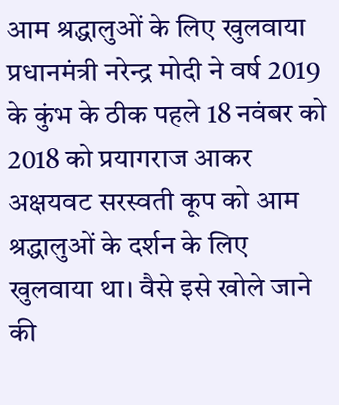आम श्रद्धालुओं के लिए खुलवाया
प्रधानमंत्री नरेन्द्र मोदी ने वर्ष 2019 के कुंभ के ठीक पहले 18 नवंबर को 2018 को प्रयागराज आकर अक्षयवट सरस्वती कूप को आम श्रद्धालुओं के दर्शन के लिए खुलवाया था। वैसे इसे खोले जाने की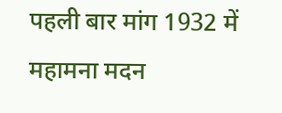पहली बार मांग 1932 में महामना मदन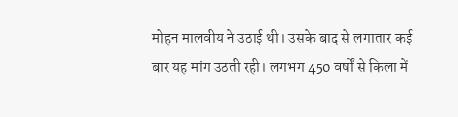मोहन मालवीय ने उठाई थी। उसके बाद से लगातार कई बार यह मांग उठती रही। लगभग 450 वर्षों से किला में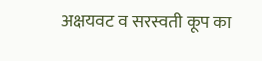अक्षयवट व सरस्वती कूप का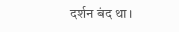दर्शन बंद था।